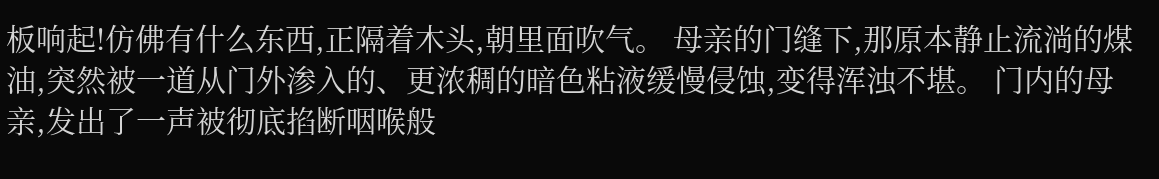板响起!仿佛有什么东西,正隔着木头,朝里面吹气。 母亲的门缝下,那原本静止流淌的煤油,突然被一道从门外渗入的、更浓稠的暗色粘液缓慢侵蚀,变得浑浊不堪。 门内的母亲,发出了一声被彻底掐断咽喉般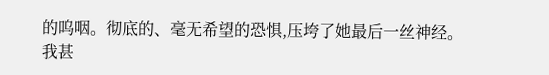的呜咽。彻底的、毫无希望的恐惧,压垮了她最后一丝神经。我甚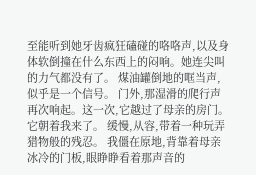至能听到她牙齿疯狂磕碰的咯咯声,以及身体软倒撞在什么东西上的闷响。她连尖叫的力气都没有了。 煤油罐倒地的哐当声,似乎是一个信号。 门外,那湿滑的爬行声再次响起。这一次,它越过了母亲的房门。 它朝着我来了。 缓慢,从容,带着一种玩弄猎物般的残忍。 我僵在原地,背靠着母亲冰冷的门板,眼睁睁看着那声音的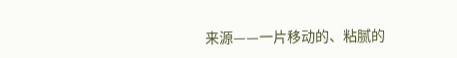来源——一片移动的、粘腻的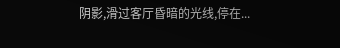阴影,滑过客厅昏暗的光线,停在...